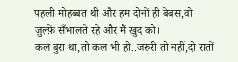पहली मोहब्बत थी और हम दोनों ही बेबस,वो ज़ुल्फ़ें सँभालते रहे और मैं खुद को।
कल बुरा था,तो कल भी हो..जरुरी तो नहीं,दो रातों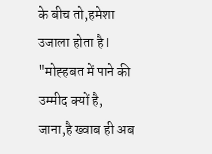के बीच तो,हमेशा उजाला होता है l
"मोह्हबत में पाने की उम्मीद क्यों है, जाना,है ख्वाब ही अब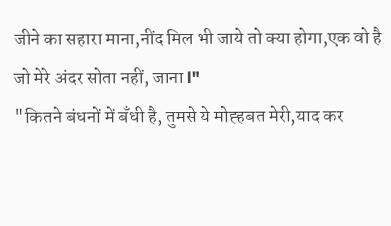जीने का सहारा माना,नींद मिल भी जाये तो क्या होगा,एक वो है जो मेरे अंदर सोता नहीं, जाना l"
"कितने बंधनों में बँधी है, तुमसे ये मोह्हबत मेरी,याद कर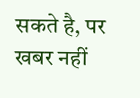सकते है, पर खबर नहीं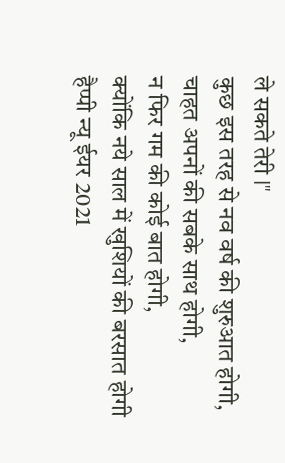ले सकते तेरी l"
कुछ इस तरह से नव वर्ष की शुरुआत होगी,
चाहत अपनों की सबके साथ होगी,
न फिर गम की कोई बात होगी,
क्योंकि नये साल में खुशियों की बरसात होगी
हैप्पी न्यू ईयर 2021